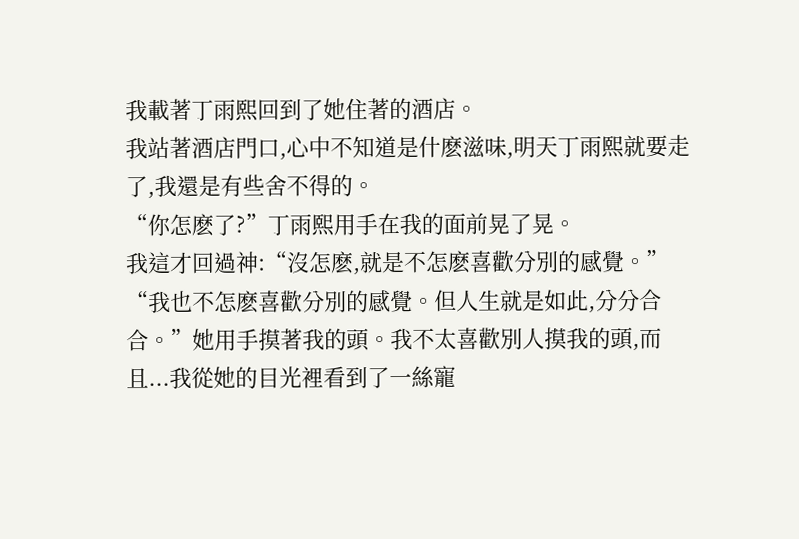我載著丁雨熙回到了她住著的酒店。
我站著酒店門口,心中不知道是什麽滋味,明天丁雨熙就要走了,我還是有些舍不得的。
“你怎麽了?”丁雨熙用手在我的面前晃了晃。
我這才回過神:“沒怎麽,就是不怎麽喜歡分別的感覺。”
“我也不怎麽喜歡分別的感覺。但人生就是如此,分分合合。”她用手摸著我的頭。我不太喜歡別人摸我的頭,而且...我從她的目光裡看到了一絲寵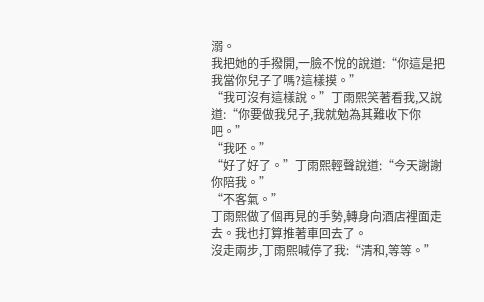溺。
我把她的手撥開,一臉不悅的說道:“你這是把我當你兒子了嗎?這樣摸。”
“我可沒有這樣說。”丁雨熙笑著看我,又說道:“你要做我兒子,我就勉為其難收下你吧。”
“我呸。”
“好了好了。”丁雨熙輕聲說道:“今天謝謝你陪我。”
“不客氣。”
丁雨熙做了個再見的手勢,轉身向酒店裡面走去。我也打算推著車回去了。
沒走兩步,丁雨熙喊停了我:“清和,等等。”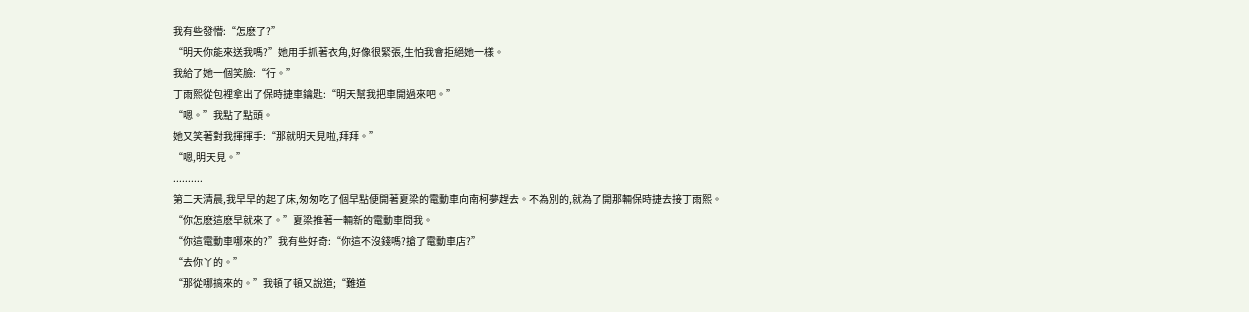我有些發懵:“怎麽了?”
“明天你能來送我嗎?”她用手抓著衣角,好像很緊張,生怕我會拒絕她一樣。
我給了她一個笑臉:“行。”
丁雨熙從包裡拿出了保時捷車鑰匙:“明天幫我把車開過來吧。”
“嗯。”我點了點頭。
她又笑著對我揮揮手:“那就明天見啦,拜拜。”
“嗯,明天見。”
..........
第二天清晨,我早早的起了床,匆匆吃了個早點便開著夏梁的電動車向南柯夢趕去。不為別的,就為了開那輛保時捷去接丁雨熙。
“你怎麽這麽早就來了。”夏梁推著一輛新的電動車問我。
“你這電動車哪來的?”我有些好奇:“你這不沒錢嗎?搶了電動車店?”
“去你丫的。”
“那從哪搞來的。”我頓了頓又說道;“難道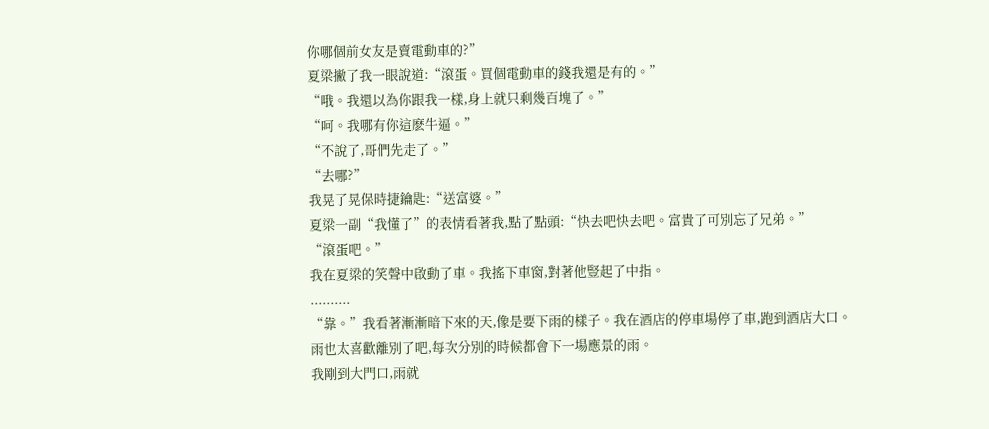你哪個前女友是賣電動車的?”
夏梁撇了我一眼說道:“滾蛋。買個電動車的錢我還是有的。”
“哦。我還以為你跟我一樣,身上就只剩幾百塊了。”
“呵。我哪有你這麽牛逼。”
“不說了,哥們先走了。”
“去哪?”
我晃了晃保時捷鑰匙:“送富婆。”
夏梁一副“我懂了”的表情看著我,點了點頭:“快去吧快去吧。富貴了可別忘了兄弟。”
“滾蛋吧。”
我在夏梁的笑聲中啟動了車。我搖下車窗,對著他豎起了中指。
..........
“靠。”我看著漸漸暗下來的天,像是要下雨的樣子。我在酒店的停車場停了車,跑到酒店大口。
雨也太喜歡離別了吧,每次分別的時候都會下一場應景的雨。
我剛到大門口,雨就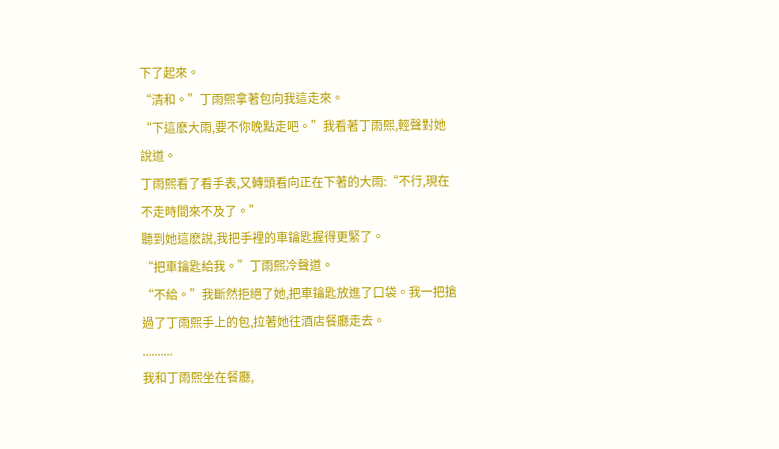下了起來。
“清和。”丁雨熙拿著包向我這走來。
“下這麽大雨,要不你晚點走吧。”我看著丁雨熙,輕聲對她說道。
丁雨熙看了看手表,又轉頭看向正在下著的大雨:“不行,現在不走時間來不及了。”
聽到她這麽說,我把手裡的車鑰匙握得更緊了。
“把車鑰匙給我。”丁雨熙冷聲道。
“不給。”我斷然拒絕了她,把車鑰匙放進了口袋。我一把搶過了丁雨熙手上的包,拉著她往酒店餐廳走去。
..........
我和丁雨熙坐在餐廳,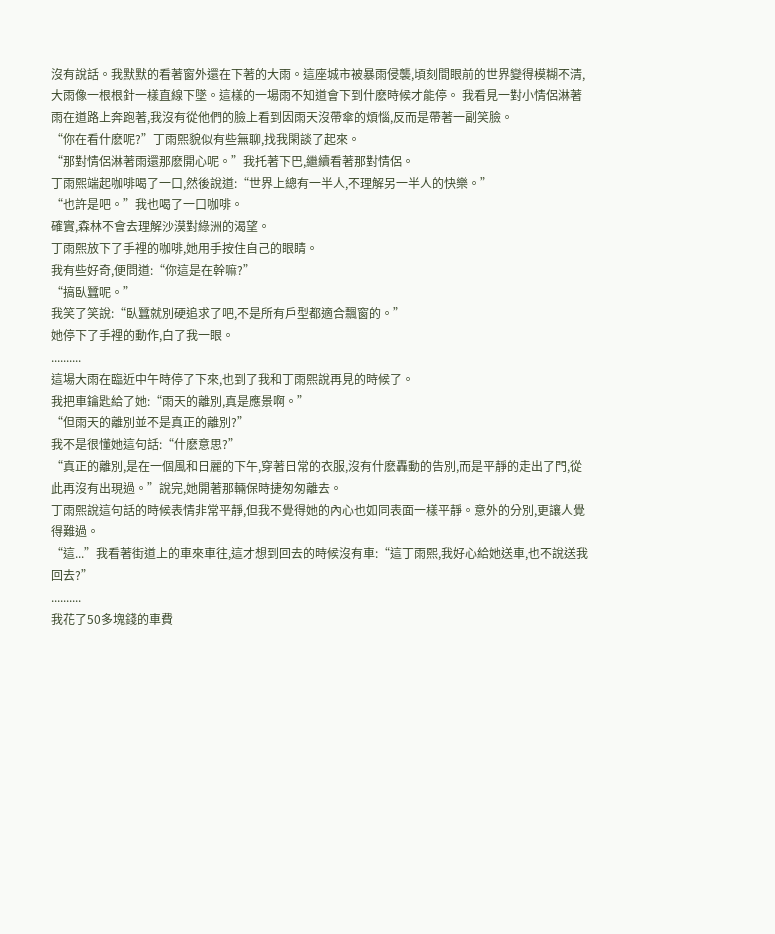沒有說話。我默默的看著窗外還在下著的大雨。這座城市被暴雨侵襲,頃刻間眼前的世界變得模糊不清,大雨像一根根針一樣直線下墜。這樣的一場雨不知道會下到什麽時候才能停。 我看見一對小情侶淋著雨在道路上奔跑著,我沒有從他們的臉上看到因雨天沒帶傘的煩惱,反而是帶著一副笑臉。
“你在看什麽呢?”丁雨熙貌似有些無聊,找我閑談了起來。
“那對情侶淋著雨還那麽開心呢。”我托著下巴,繼續看著那對情侶。
丁雨熙端起咖啡喝了一口,然後說道:“世界上總有一半人,不理解另一半人的快樂。”
“也許是吧。”我也喝了一口咖啡。
確實,森林不會去理解沙漠對綠洲的渴望。
丁雨熙放下了手裡的咖啡,她用手按住自己的眼睛。
我有些好奇,便問道:“你這是在幹嘛?”
“搞臥蠶呢。”
我笑了笑說:“臥蠶就別硬追求了吧,不是所有戶型都適合飄窗的。”
她停下了手裡的動作,白了我一眼。
..........
這場大雨在臨近中午時停了下來,也到了我和丁雨熙說再見的時候了。
我把車鑰匙給了她:“雨天的離別,真是應景啊。”
“但雨天的離別並不是真正的離別?”
我不是很懂她這句話:“什麽意思?”
“真正的離別,是在一個風和日麗的下午,穿著日常的衣服,沒有什麽轟動的告別,而是平靜的走出了門,從此再沒有出現過。”說完,她開著那輛保時捷匆匆離去。
丁雨熙說這句話的時候表情非常平靜,但我不覺得她的內心也如同表面一樣平靜。意外的分別,更讓人覺得難過。
“這...”我看著街道上的車來車往,這才想到回去的時候沒有車:“這丁雨熙,我好心給她送車,也不說送我回去?”
..........
我花了50多塊錢的車費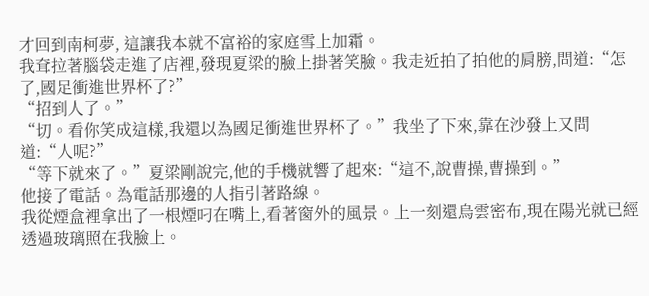才回到南柯夢, 這讓我本就不富裕的家庭雪上加霜。
我耷拉著腦袋走進了店裡,發現夏梁的臉上掛著笑臉。我走近拍了拍他的肩膀,問道:“怎了,國足衝進世界杯了?”
“招到人了。”
“切。看你笑成這樣,我還以為國足衝進世界杯了。”我坐了下來,靠在沙發上又問道:“人呢?”
“等下就來了。”夏梁剛說完,他的手機就響了起來:“這不,說曹操,曹操到。”
他接了電話。為電話那邊的人指引著路線。
我從煙盒裡拿出了一根煙叼在嘴上,看著窗外的風景。上一刻還烏雲密布,現在陽光就已經透過玻璃照在我臉上。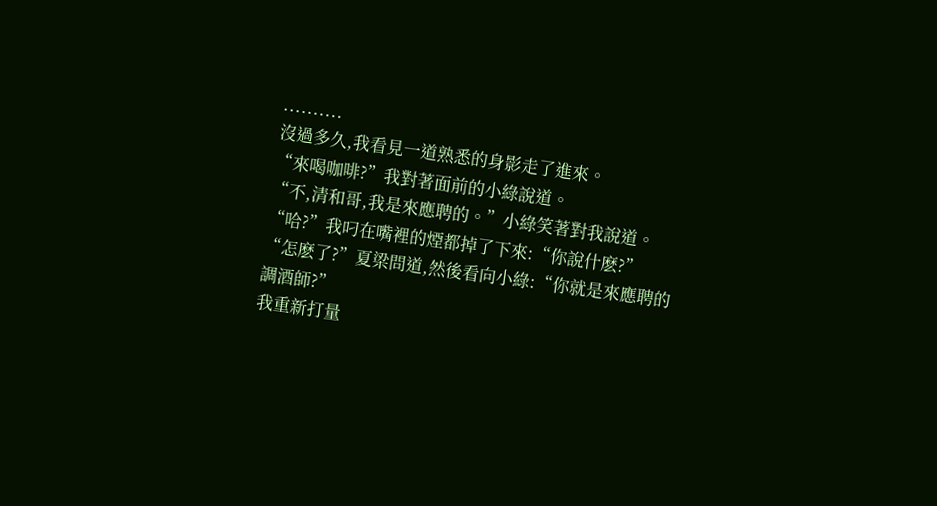..........
沒過多久,我看見一道熟悉的身影走了進來。
“來喝咖啡?”我對著面前的小綠說道。
“不,清和哥,我是來應聘的。”小綠笑著對我說道。
“哈?”我叼在嘴裡的煙都掉了下來:“你說什麽?”
“怎麽了?”夏梁問道,然後看向小綠:“你就是來應聘的調酒師?”
我重新打量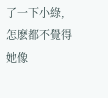了一下小綠,怎麽都不覺得她像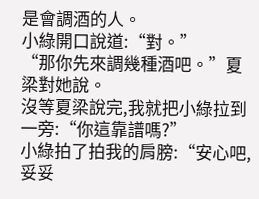是會調酒的人。
小綠開口說道:“對。”
“那你先來調幾種酒吧。”夏梁對她說。
沒等夏梁說完,我就把小綠拉到一旁:“你這靠譜嗎?”
小綠拍了拍我的肩膀:“安心吧,妥妥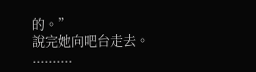的。”
說完她向吧台走去。
..........